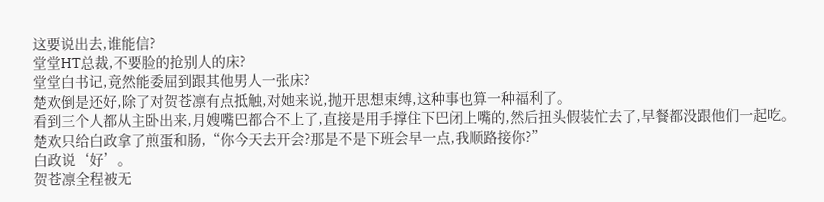这要说出去,谁能信?
堂堂HT总裁,不要脸的抢别人的床?
堂堂白书记,竟然能委屈到跟其他男人一张床?
楚欢倒是还好,除了对贺苍凛有点抵触,对她来说,抛开思想束缚,这种事也算一种福利了。
看到三个人都从主卧出来,月嫂嘴巴都合不上了,直接是用手撑住下巴闭上嘴的,然后扭头假装忙去了,早餐都没跟他们一起吃。
楚欢只给白政拿了煎蛋和肠,“你今天去开会?那是不是下班会早一点,我顺路接你?”
白政说‘好’。
贺苍凛全程被无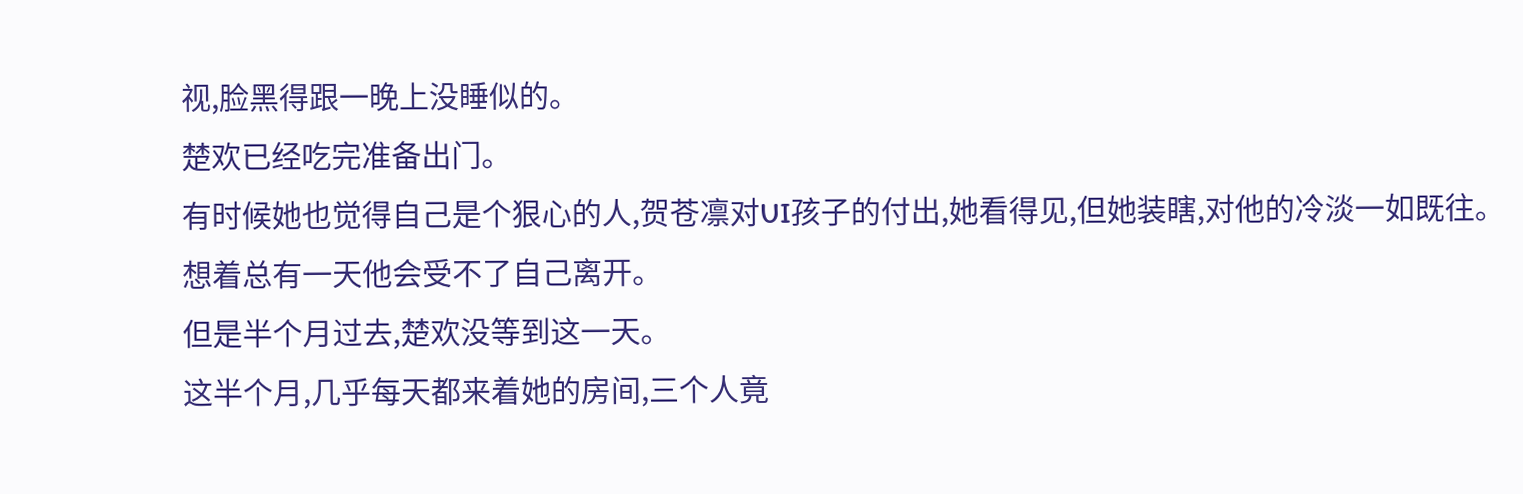视,脸黑得跟一晚上没睡似的。
楚欢已经吃完准备出门。
有时候她也觉得自己是个狠心的人,贺苍凛对UI孩子的付出,她看得见,但她装瞎,对他的冷淡一如既往。
想着总有一天他会受不了自己离开。
但是半个月过去,楚欢没等到这一天。
这半个月,几乎每天都来着她的房间,三个人竟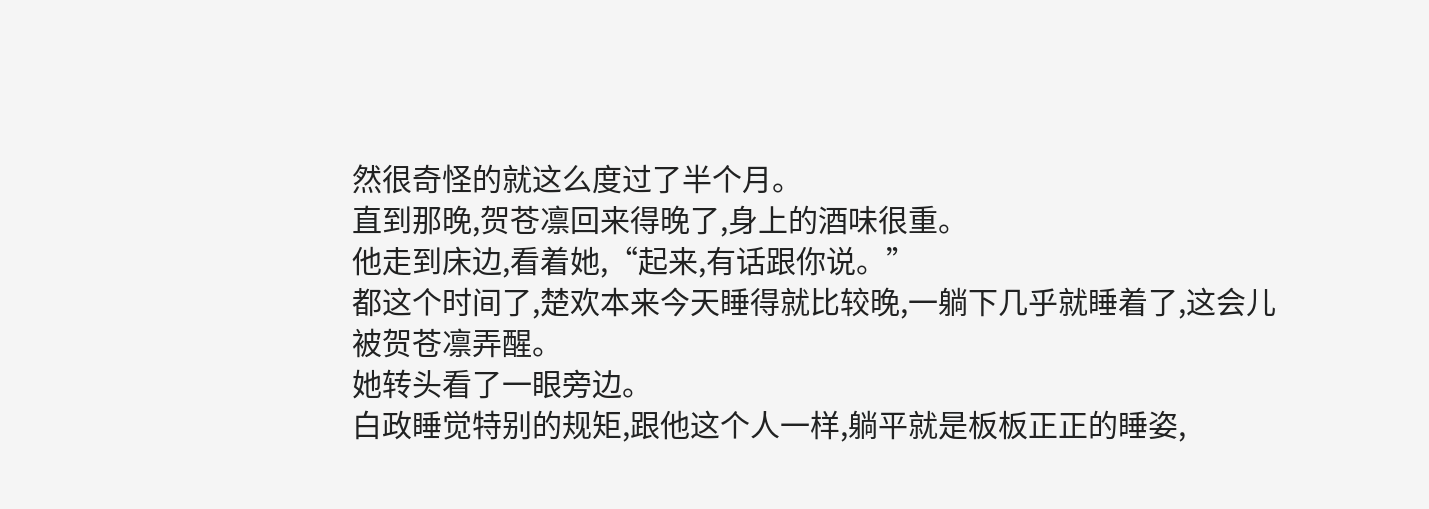然很奇怪的就这么度过了半个月。
直到那晚,贺苍凛回来得晚了,身上的酒味很重。
他走到床边,看着她,“起来,有话跟你说。”
都这个时间了,楚欢本来今天睡得就比较晚,一躺下几乎就睡着了,这会儿被贺苍凛弄醒。
她转头看了一眼旁边。
白政睡觉特别的规矩,跟他这个人一样,躺平就是板板正正的睡姿,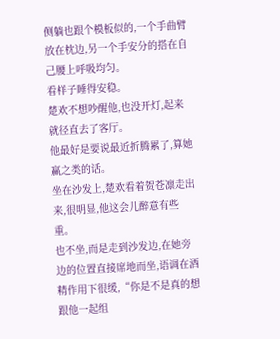侧躺也跟个模板似的,一个手曲臂放在枕边,另一个手安分的搭在自己腰上呼吸均匀。
看样子睡得安稳。
楚欢不想吵醒他,也没开灯,起来就径直去了客厅。
他最好是要说最近折腾累了,算她赢之类的话。
坐在沙发上,楚欢看着贺苍凛走出来,很明显,他这会儿醉意有些重。
也不坐,而是走到沙发边,在她旁边的位置直接席地而坐,语调在酒精作用下很缓,“你是不是真的想跟他一起组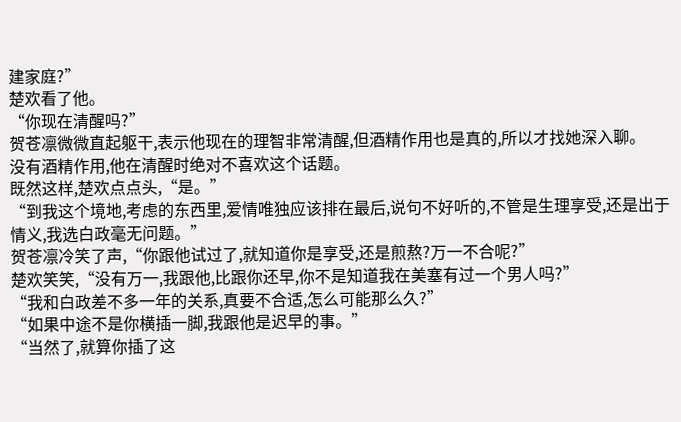建家庭?”
楚欢看了他。
“你现在清醒吗?”
贺苍凛微微直起躯干,表示他现在的理智非常清醒,但酒精作用也是真的,所以才找她深入聊。
没有酒精作用,他在清醒时绝对不喜欢这个话题。
既然这样,楚欢点点头,“是。”
“到我这个境地,考虑的东西里,爱情唯独应该排在最后,说句不好听的,不管是生理享受,还是出于情义,我选白政毫无问题。”
贺苍凛冷笑了声,“你跟他试过了,就知道你是享受,还是煎熬?万一不合呢?”
楚欢笑笑,“没有万一,我跟他,比跟你还早,你不是知道我在美塞有过一个男人吗?”
“我和白政差不多一年的关系,真要不合适,怎么可能那么久?”
“如果中途不是你横插一脚,我跟他是迟早的事。”
“当然了,就算你插了这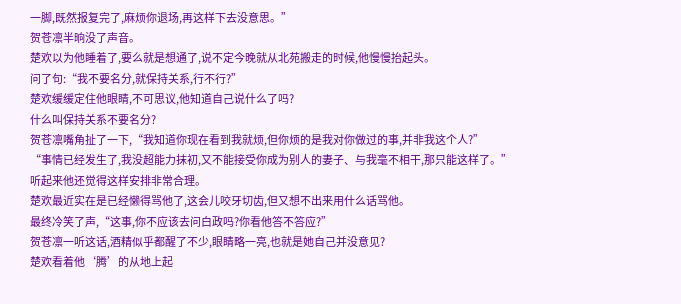一脚,既然报复完了,麻烦你退场,再这样下去没意思。”
贺苍凛半晌没了声音。
楚欢以为他睡着了,要么就是想通了,说不定今晚就从北苑搬走的时候,他慢慢抬起头。
问了句:“我不要名分,就保持关系,行不行?”
楚欢缓缓定住他眼睛,不可思议,他知道自己说什么了吗?
什么叫保持关系不要名分?
贺苍凛嘴角扯了一下,“我知道你现在看到我就烦,但你烦的是我对你做过的事,并非我这个人?”
“事情已经发生了,我没超能力抹初,又不能接受你成为别人的妻子、与我毫不相干,那只能这样了。”
听起来他还觉得这样安排非常合理。
楚欢最近实在是已经懒得骂他了,这会儿咬牙切齿,但又想不出来用什么话骂他。
最终冷笑了声,“这事,你不应该去问白政吗?你看他答不答应?”
贺苍凛一听这话,酒精似乎都醒了不少,眼睛略一亮,也就是她自己并没意见?
楚欢看着他‘腾’的从地上起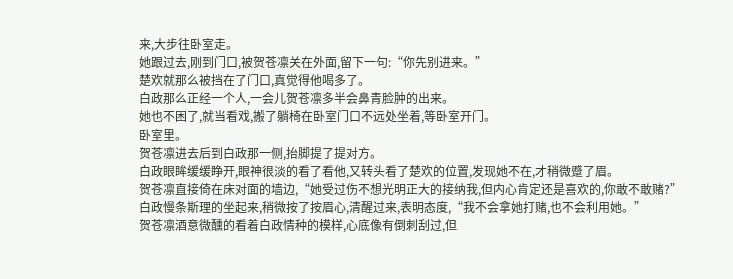来,大步往卧室走。
她跟过去,刚到门口,被贺苍凛关在外面,留下一句:“你先别进来。”
楚欢就那么被挡在了门口,真觉得他喝多了。
白政那么正经一个人,一会儿贺苍凛多半会鼻青脸肿的出来。
她也不困了,就当看戏,搬了躺椅在卧室门口不远处坐着,等卧室开门。
卧室里。
贺苍凛进去后到白政那一侧,抬脚提了提对方。
白政眼眸缓缓睁开,眼神很淡的看了看他,又转头看了楚欢的位置,发现她不在,才稍微蹙了眉。
贺苍凛直接倚在床对面的墙边,“她受过伤不想光明正大的接纳我,但内心肯定还是喜欢的,你敢不敢赌?”
白政慢条斯理的坐起来,稍微按了按眉心,清醒过来,表明态度,“我不会拿她打赌,也不会利用她。”
贺苍凛酒意微醺的看着白政情种的模样,心底像有倒刺刮过,但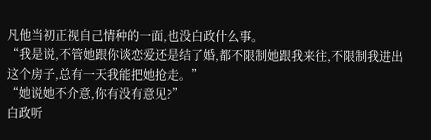凡他当初正视自己情种的一面,也没白政什么事。
“我是说,不管她跟你谈恋爱还是结了婚,都不限制她跟我来往,不限制我进出这个房子,总有一天我能把她抢走。”
“她说她不介意,你有没有意见?”
白政听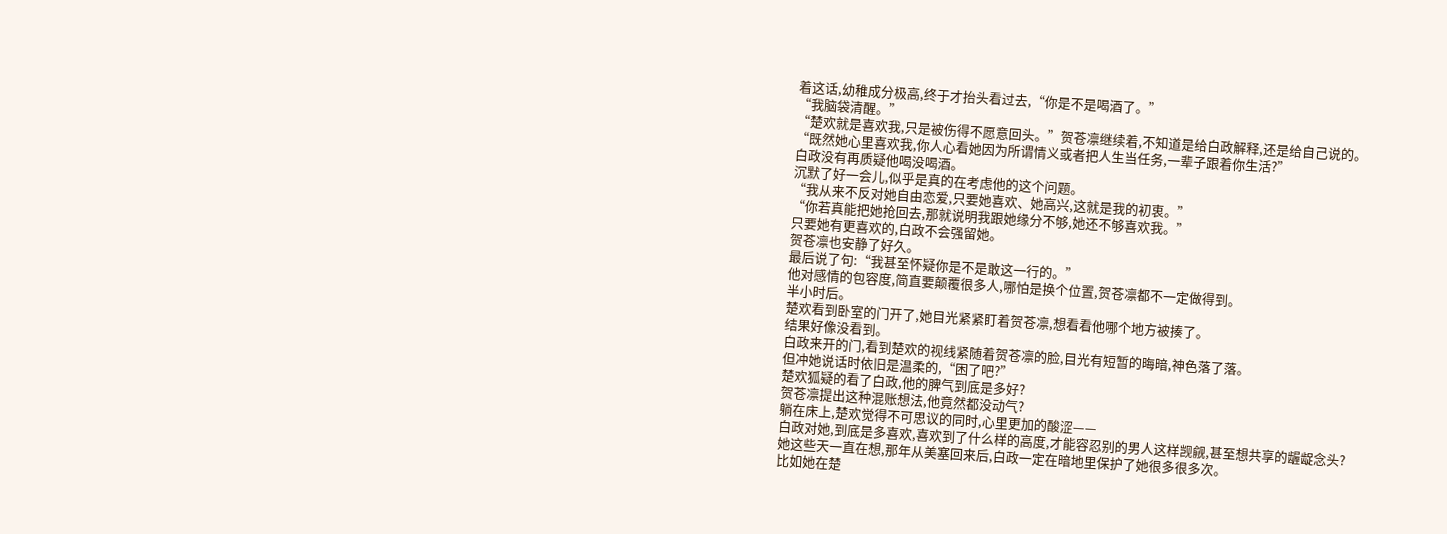着这话,幼稚成分极高,终于才抬头看过去,“你是不是喝酒了。”
“我脑袋清醒。”
“楚欢就是喜欢我,只是被伤得不愿意回头。”贺苍凛继续着,不知道是给白政解释,还是给自己说的。
“既然她心里喜欢我,你人心看她因为所谓情义或者把人生当任务,一辈子跟着你生活?”
白政没有再质疑他喝没喝酒。
沉默了好一会儿,似乎是真的在考虑他的这个问题。
“我从来不反对她自由恋爱,只要她喜欢、她高兴,这就是我的初衷。”
“你若真能把她抢回去,那就说明我跟她缘分不够,她还不够喜欢我。”
只要她有更喜欢的,白政不会强留她。
贺苍凛也安静了好久。
最后说了句:“我甚至怀疑你是不是敢这一行的。”
他对感情的包容度,简直要颠覆很多人,哪怕是换个位置,贺苍凛都不一定做得到。
半小时后。
楚欢看到卧室的门开了,她目光紧紧盯着贺苍凛,想看看他哪个地方被揍了。
结果好像没看到。
白政来开的门,看到楚欢的视线紧随着贺苍凛的脸,目光有短暂的晦暗,神色落了落。
但冲她说话时依旧是温柔的,“困了吧?”
楚欢狐疑的看了白政,他的脾气到底是多好?
贺苍凛提出这种混账想法,他竟然都没动气?
躺在床上,楚欢觉得不可思议的同时,心里更加的酸涩——
白政对她,到底是多喜欢,喜欢到了什么样的高度,才能容忍别的男人这样觊觎,甚至想共享的龌龊念头?
她这些天一直在想,那年从美塞回来后,白政一定在暗地里保护了她很多很多次。
比如她在楚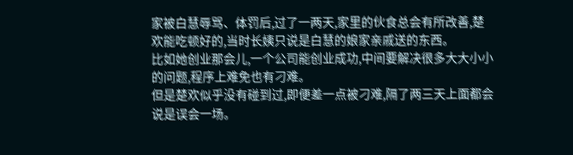家被白慧辱骂、体罚后,过了一两天,家里的伙食总会有所改善,楚欢能吃顿好的,当时长姨只说是白慧的娘家亲戚送的东西。
比如她创业那会儿,一个公司能创业成功,中间要解决很多大大小小的问题,程序上难免也有刁难。
但是楚欢似乎没有碰到过,即便差一点被刁难,隔了两三天上面都会说是误会一场。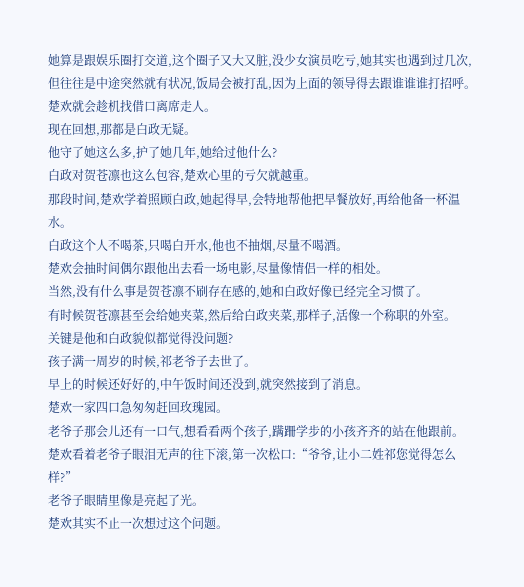她算是跟娱乐圈打交道,这个圈子又大又脏,没少女演员吃亏,她其实也遇到过几次,但往往是中途突然就有状况,饭局会被打乱,因为上面的领导得去跟谁谁谁打招呼。
楚欢就会趁机找借口离席走人。
现在回想,那都是白政无疑。
他守了她这么多,护了她几年,她给过他什么?
白政对贺苍凛也这么包容,楚欢心里的亏欠就越重。
那段时间,楚欢学着照顾白政,她起得早,会特地帮他把早餐放好,再给他备一杯温水。
白政这个人不喝茶,只喝白开水,他也不抽烟,尽量不喝酒。
楚欢会抽时间偶尔跟他出去看一场电影,尽量像情侣一样的相处。
当然,没有什么事是贺苍凛不刷存在感的,她和白政好像已经完全习惯了。
有时候贺苍凛甚至会给她夹菜,然后给白政夹菜,那样子,活像一个称职的外室。
关键是他和白政貌似都觉得没问题?
孩子满一周岁的时候,祁老爷子去世了。
早上的时候还好好的,中午饭时间还没到,就突然接到了消息。
楚欢一家四口急匆匆赶回玫瑰园。
老爷子那会儿还有一口气,想看看两个孩子,蹒跚学步的小孩齐齐的站在他跟前。
楚欢看着老爷子眼泪无声的往下滚,第一次松口:“爷爷,让小二姓祁您觉得怎么样?”
老爷子眼睛里像是亮起了光。
楚欢其实不止一次想过这个问题。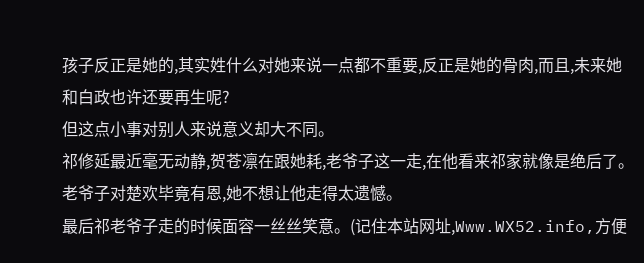孩子反正是她的,其实姓什么对她来说一点都不重要,反正是她的骨肉,而且,未来她和白政也许还要再生呢?
但这点小事对别人来说意义却大不同。
祁修延最近毫无动静,贺苍凛在跟她耗,老爷子这一走,在他看来祁家就像是绝后了。
老爷子对楚欢毕竟有恩,她不想让他走得太遗憾。
最后祁老爷子走的时候面容一丝丝笑意。(记住本站网址,Www.WX52.info,方便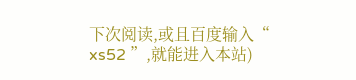下次阅读,或且百度输入“ xs52 ”,就能进入本站)